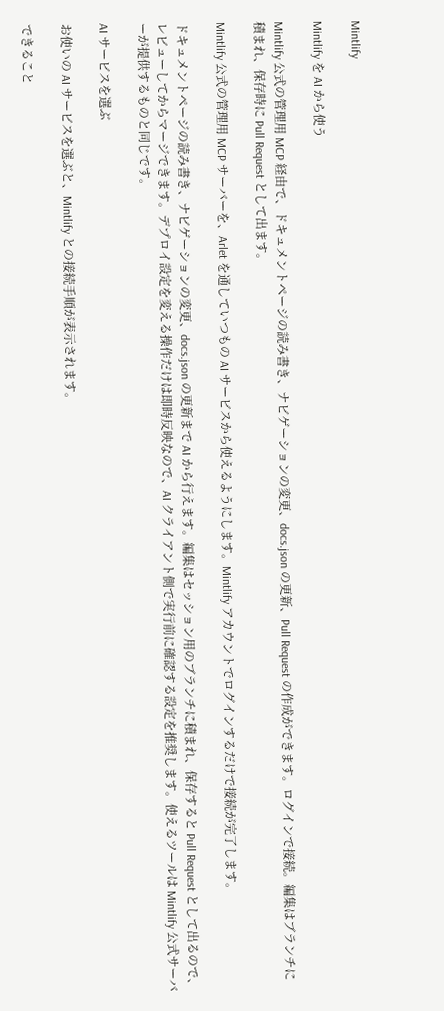Mintlify

Mintlify を AI から使う

Mintlify 公式の管理用 MCP 経由で、ドキュメントページの読み書き、ナビゲーションの変更、docs.json の更新、Pull Request の作成ができます。ログインで接続。編集はブランチに積まれ、保存時に Pull Request として出ます。

Mintlify 公式の管理用 MCP サーバーを、Arlet を通していつもの AI サービスから使えるようにします。Mintlify アカウントでログインするだけで接続が完了します。

ドキュメントページの読み書き、ナビゲーションの変更、docs.json の更新まで AI から行えます。編集はセッション用のブランチに積まれ、保存すると Pull Request として出るので、レビューしてからマージできます。デプロイ設定を変える操作だけは即時反映なので、AI クライアント側で実行前に確認する設定を推奨します。使えるツールは Mintlify 公式サーバーが提供するものと同じです。

AI サービスを選ぶ

お使いの AI サービスを選ぶと、Mintlify との接続手順が表示されます。

できること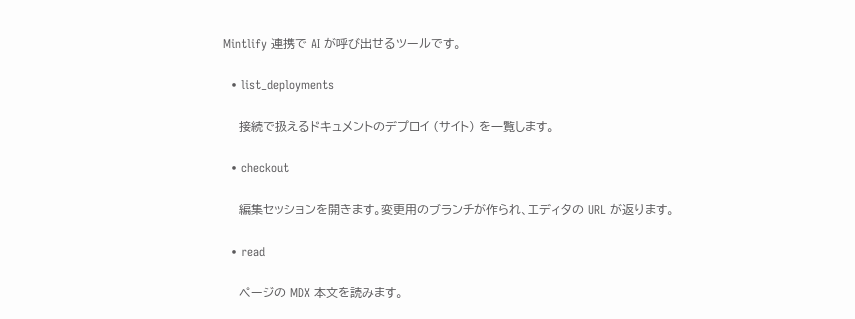Mintlify 連携で AI が呼び出せるツールです。

  • list_deployments

    接続で扱えるドキュメントのデプロイ (サイト) を一覧します。

  • checkout

    編集セッションを開きます。変更用のブランチが作られ、エディタの URL が返ります。

  • read

    ページの MDX 本文を読みます。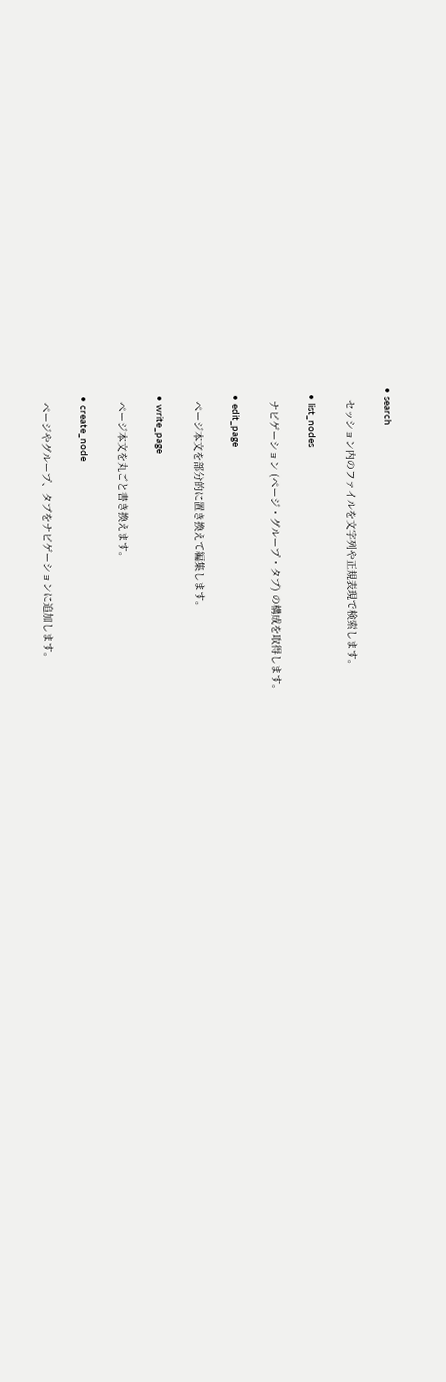• search

    セッション内のファイルを文字列や正規表現で検索します。

  • list_nodes

    ナビゲーション (ページ・グループ・タブ) の構成を取得します。

  • edit_page

    ページ本文を部分的に置き換えて編集します。

  • write_page

    ページ本文を丸ごと書き換えます。

  • create_node

    ページやグループ、タブをナビゲーションに追加します。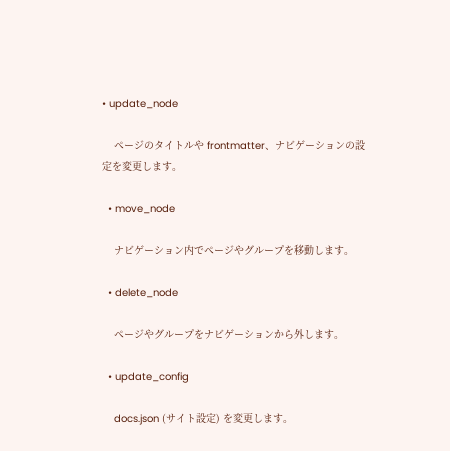• update_node

    ページのタイトルや frontmatter、ナビゲーションの設定を変更します。

  • move_node

    ナビゲーション内でページやグループを移動します。

  • delete_node

    ページやグループをナビゲーションから外します。

  • update_config

    docs.json (サイト設定) を変更します。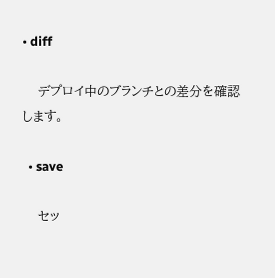• diff

    デプロイ中のブランチとの差分を確認します。

  • save

    セッ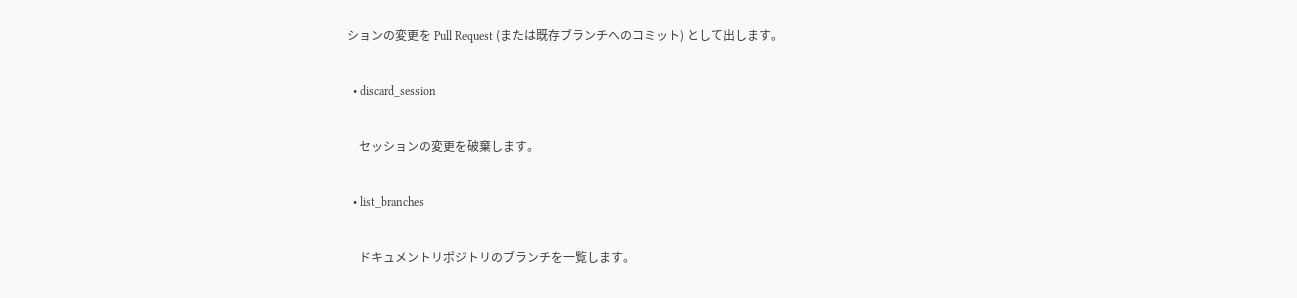ションの変更を Pull Request (または既存ブランチへのコミット) として出します。

  • discard_session

    セッションの変更を破棄します。

  • list_branches

    ドキュメントリポジトリのブランチを一覧します。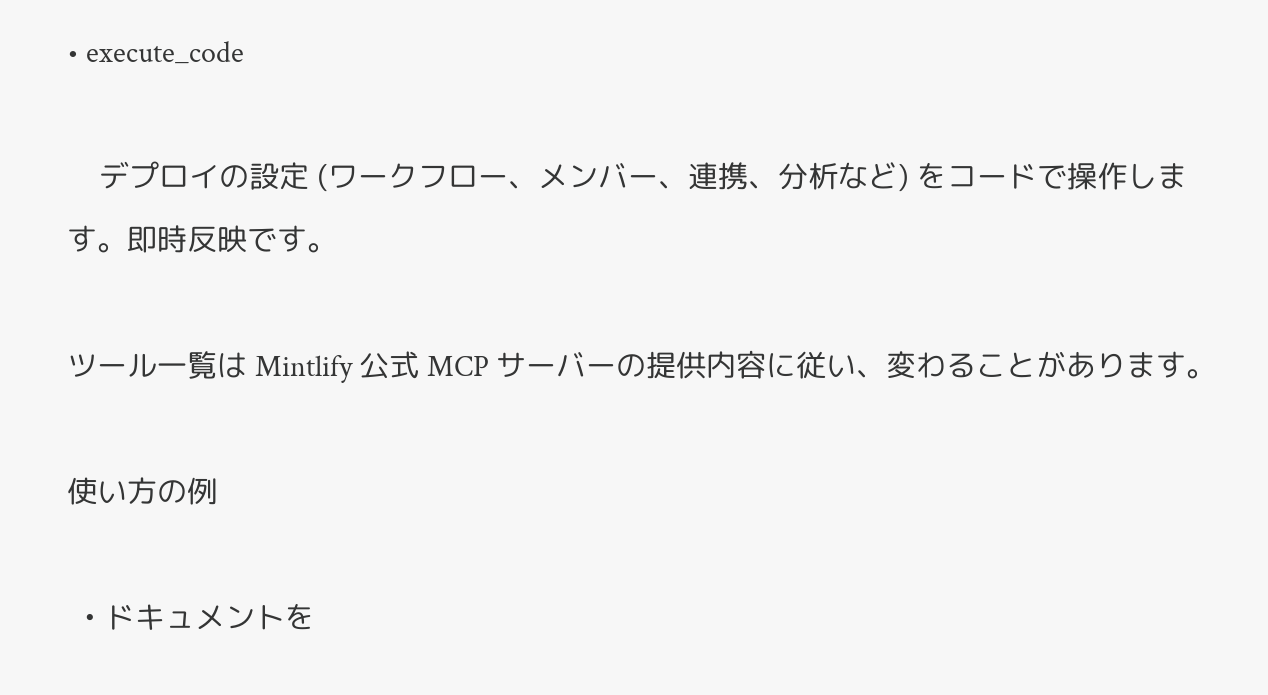• execute_code

    デプロイの設定 (ワークフロー、メンバー、連携、分析など) をコードで操作します。即時反映です。

ツール一覧は Mintlify 公式 MCP サーバーの提供内容に従い、変わることがあります。

使い方の例

  • ドキュメントを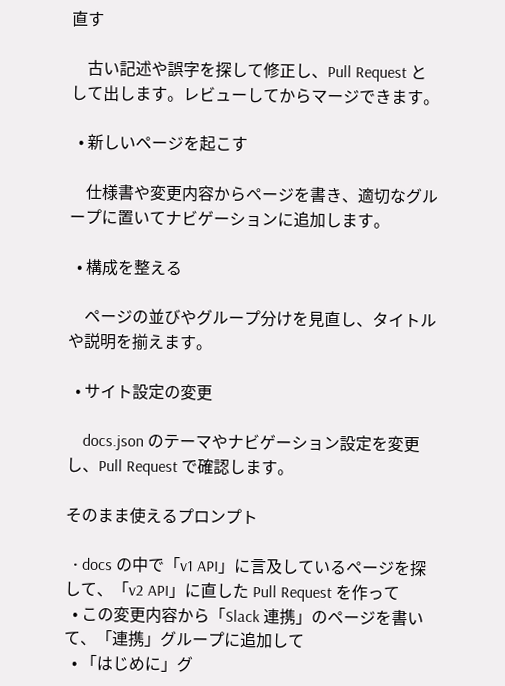直す

    古い記述や誤字を探して修正し、Pull Request として出します。レビューしてからマージできます。

  • 新しいページを起こす

    仕様書や変更内容からページを書き、適切なグループに置いてナビゲーションに追加します。

  • 構成を整える

    ページの並びやグループ分けを見直し、タイトルや説明を揃えます。

  • サイト設定の変更

    docs.json のテーマやナビゲーション設定を変更し、Pull Request で確認します。

そのまま使えるプロンプト

  • docs の中で「v1 API」に言及しているページを探して、「v2 API」に直した Pull Request を作って
  • この変更内容から「Slack 連携」のページを書いて、「連携」グループに追加して
  • 「はじめに」グ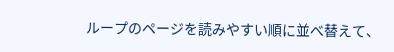ループのページを読みやすい順に並べ替えて、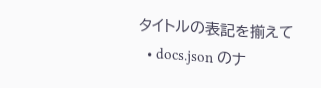タイトルの表記を揃えて
  • docs.json のナ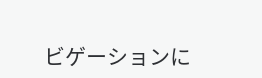ビゲーションに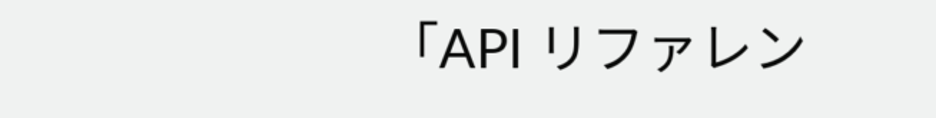「API リファレン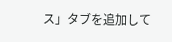ス」タブを追加して